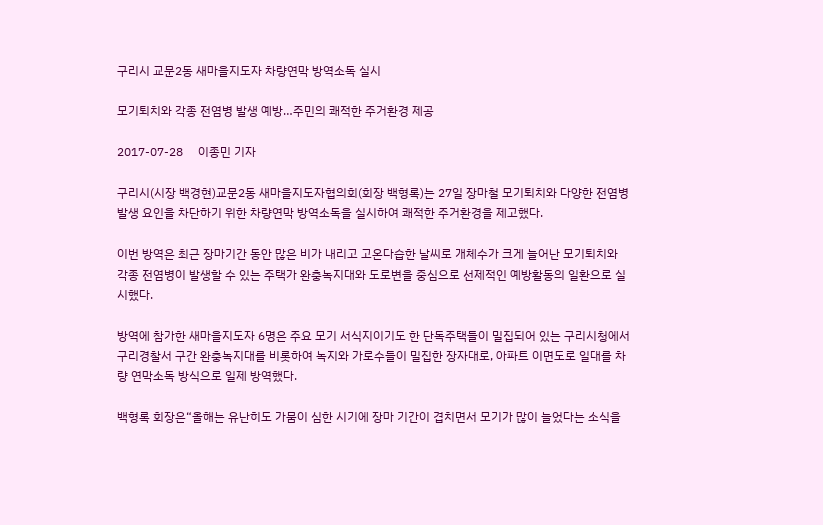구리시 교문2동 새마을지도자 차량연막 방역소독 실시

모기퇴치와 각종 전염병 발생 예방…주민의 쾌적한 주거환경 제공

2017-07-28     이종민 기자

구리시(시장 백경현)교문2동 새마을지도자협의회(회장 백형록)는 27일 장마철 모기퇴치와 다양한 전염병 발생 요인을 차단하기 위한 차량연막 방역소독을 실시하여 쾌적한 주거환경을 제고했다.

이번 방역은 최근 장마기간 동안 많은 비가 내리고 고온다습한 날씨로 개체수가 크게 늘어난 모기퇴치와 각종 전염병이 발생할 수 있는 주택가 완충녹지대와 도로변을 중심으로 선제적인 예방활동의 일환으로 실시했다.

방역에 참가한 새마을지도자 6명은 주요 모기 서식지이기도 한 단독주택들이 밀집되어 있는 구리시청에서 구리경찰서 구간 완충녹지대를 비롯하여 녹지와 가로수들이 밀집한 장자대로, 아파트 이면도로 일대를 차량 연막소독 방식으로 일제 방역했다.

백형록 회장은“올해는 유난히도 가뭄이 심한 시기에 장마 기간이 겹치면서 모기가 많이 늘었다는 소식을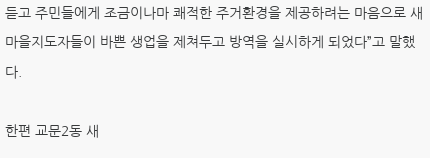듣고 주민들에게 조금이나마 쾌적한 주거환경을 제공하려는 마음으로 새마을지도자들이 바쁜 생업을 제쳐두고 방역을 실시하게 되었다”고 말했다.

한편 교문2동 새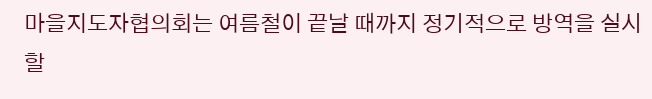마을지도자협의회는 여름철이 끝날 때까지 정기적으로 방역을 실시할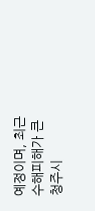예정이며, 최근 수해피해가 큰 청주시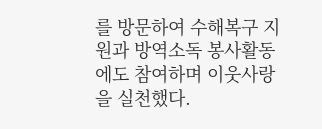를 방문하여 수해복구 지원과 방역소독 봉사활동에도 참여하며 이웃사랑을 실천했다.